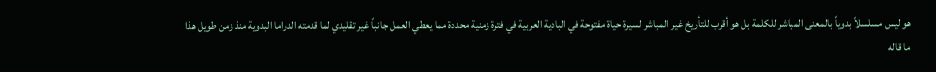هو ليس مسلسلاً بدوياً بالمعنى المباشر للكلمة بل هو أقرب للتأريخ غير المباشر لسيرة حياة مفتوحة في البادية العربية في فترة زمنية محددة مما يعطي العمل جانباً غير تقليدي لما قدمته الدراما البدوية منذ زمن طويل هذا ما قاله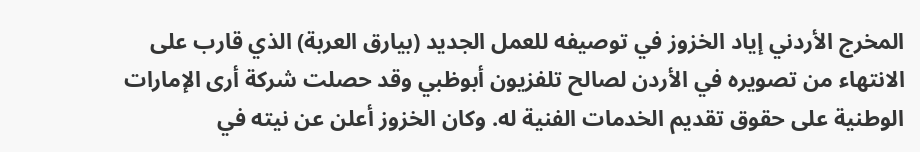المخرج الأردني إياد الخزوز في توصيفه للعمل الجديد (بيارق العربة) الذي قارب على الانتهاء من تصويره في الأردن لصالح تلفزيون أبوظبي وقد حصلت شركة أرى الإمارات الوطنية على حقوق تقديم الخدمات الفنية له. وكان الخزوز أعلن عن نيته في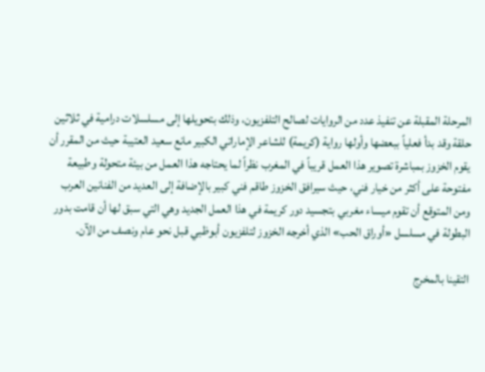المرحلة المقبلة عن تنفيذ عدد من الروايات لصالح التلفزيون، وذلك بتحويلها إلى مسلسلات درامية في ثلاثين حلقة وقد بدأ فعلياً ببعضها وأولها رواية (كريمة) للشاعر الإماراتي الكبير مانع سعيد العتيبة حيث من المقرر أن يقوم الخزوز بمباشرة تصوير هذا العمل قريباً في المغرب نظراً لما يحتاجه هذا العمل من بيئة متحولة وطبيعة مفتوحة على أكثر من خيار فني، حيث سيرافق الخزوز طاقم فني كبير بالإضافة إلى العديد من الفنانين العرب ومن المتوقع أن تقوم ميساء مغربي بتجسيد دور كريمة في هذا العمل الجديد وهي التي سبق لها أن قامت بدور البطولة في مسلسل «أوراق الحب» الذي أخرجه الخزوز لتلفزيون أبوظبي قبل نحو عام ونصف من الآن.

التقينا بالمخرج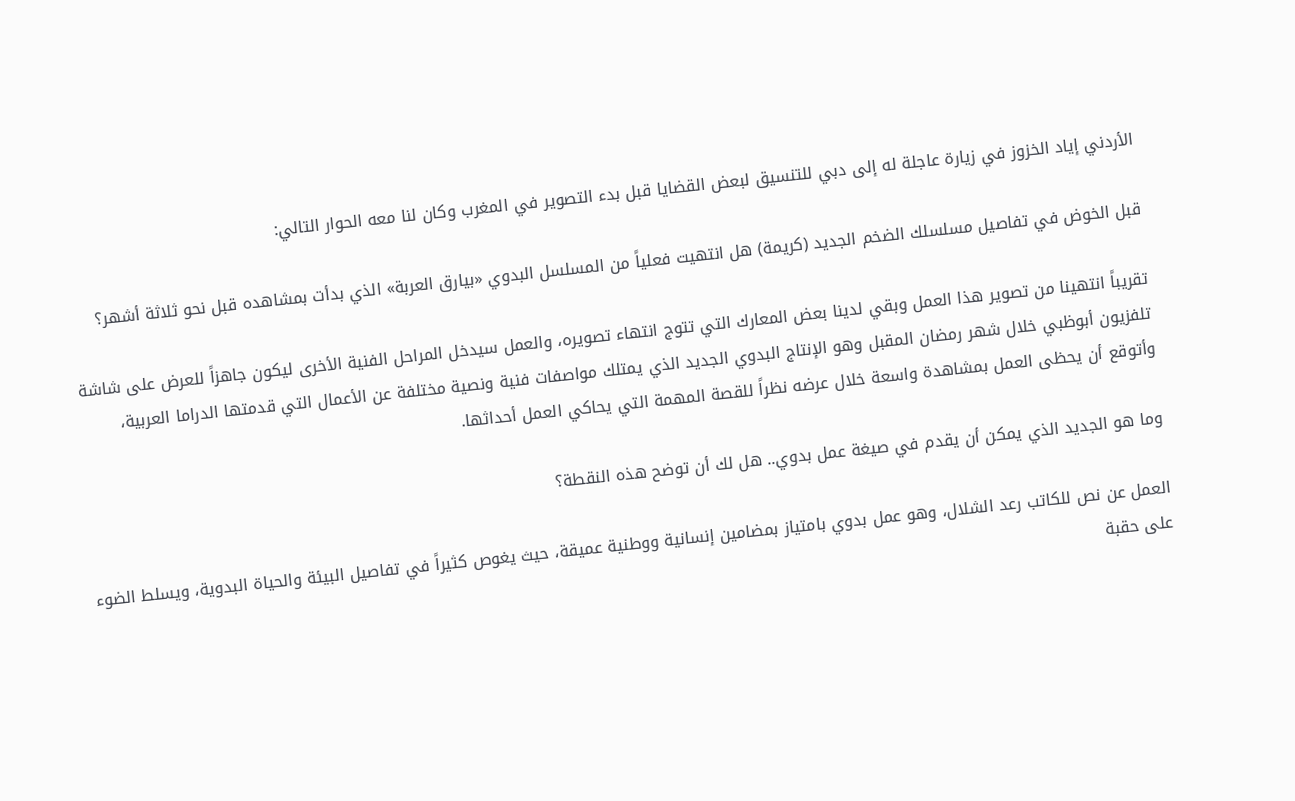الأردني إياد الخزوز في زيارة عاجلة له إلى دبي للتنسيق لبعض القضايا قبل بدء التصوير في المغرب وكان لنا معه الحوار التالي:

قبل الخوض في تفاصيل مسلسلك الضخم الجديد (كريمة) هل انتهيت فعلياً من المسلسل البدوي «بيارق العربة» الذي بدأت بمشاهده قبل نحو ثلاثة أشهر؟

تقريباً انتهينا من تصوير هذا العمل وبقي لدينا بعض المعارك التي تتوج انتهاء تصويره، والعمل سيدخل المراحل الفنية الأخرى ليكون جاهزاً للعرض على شاشة تلفزيون أبوظبي خلال شهر رمضان المقبل وهو الإنتاج البدوي الجديد الذي يمتلك مواصفات فنية ونصية مختلفة عن الأعمال التي قدمتها الدراما العربية، وأتوقع أن يحظى العمل بمشاهدة واسعة خلال عرضه نظراً للقصة المهمة التي يحاكي العمل أحداثها.

وما هو الجديد الذي يمكن أن يقدم في صيغة عمل بدوي.. هل لك أن توضح هذه النقطة؟

العمل عن نص للكاتب رعد الشلال، وهو عمل بدوي بامتياز بمضامين إنسانية ووطنية عميقة، حيث يغوص كثيراً في تفاصيل البيئة والحياة البدوية، ويسلط الضوء على حقبة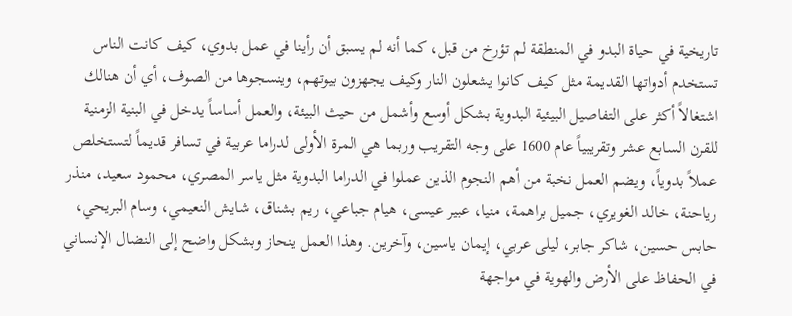تاريخية في حياة البدو في المنطقة لم تؤرخ من قبل، كما أنه لم يسبق أن رأينا في عمل بدوي، كيف كانت الناس تستخدم أدواتها القديمة مثل كيف كانوا يشعلون النار وكيف يجهزون بيوتهم، وينسجوها من الصوف، أي أن هنالك اشتغالاً أكثر على التفاصيل البيئية البدوية بشكل أوسع وأشمل من حيث البيئة، والعمل أساساً يدخل في البنية الزمنية للقرن السابع عشر وتقريبياً عام 1600 على وجه التقريب وربما هي المرة الأولى لدراما عربية في تسافر قديماً لتستخلص عملاً بدوياً، ويضم العمل نخبة من أهم النجوم الذين عملوا في الدراما البدوية مثل ياسر المصري، محمود سعيد، منذر رياحنة، خالد الغويري، جميل براهمة، منيا، عبير عيسى، هيام جباعي، ريم بشناق، شايش النعيمي، وسام البريحي، حابس حسين، شاكر جابر، ليلى عربي، إيمان ياسين، وآخرين. وهذا العمل ينحاز وبشكل واضح إلى النضال الإنساني في الحفاظ على الأرض والهوية في مواجهة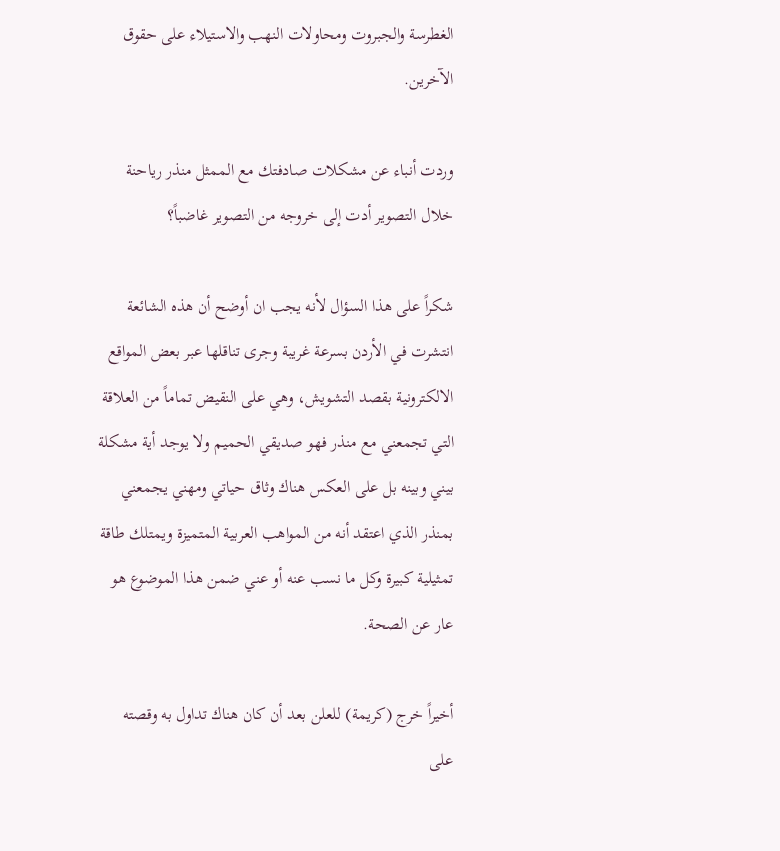الغطرسة والجبروت ومحاولات النهب والاستيلاء على حقوق الآخرين.

وردت أنباء عن مشكلات صادفتك مع الممثل منذر رياحنة خلال التصوير أدت إلى خروجه من التصوير غاضباً؟

شكراً على هذا السؤال لأنه يجب ان أوضح أن هذه الشائعة انتشرت في الأردن بسرعة غريبة وجرى تناقلها عبر بعض المواقع الالكترونية بقصد التشويش، وهي على النقيض تماماً من العلاقة التي تجمعني مع منذر فهو صديقي الحميم ولا يوجد أية مشكلة بيني وبينه بل على العكس هناك وثاق حياتي ومهني يجمعني بمنذر الذي اعتقد أنه من المواهب العربية المتميزة ويمتلك طاقة تمثيلية كبيرة وكل ما نسب عنه أو عني ضمن هذا الموضوع هو عار عن الصحة.

أخيراً خرج (كريمة) للعلن بعد أن كان هناك تداول به وقصته على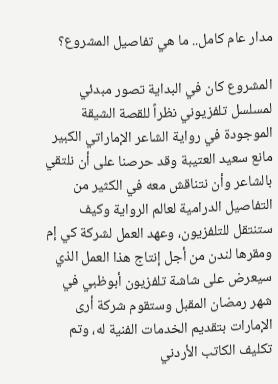مدار عام كامل.. ما هي تفاصيل المشروع؟

المشروع كان في البداية تصور مبدئي لمسلسل تلفزيوني نظراً للقصة الشيقة الموجودة في رواية الشاعر الإماراتي الكبير مانع سعيد العتيبة وقد حرصنا على أن نلتقي بالشاعر وأن نتناقش معه في الكثير من التفاصيل الدرامية لعالم الرواية وكيف ستنتقل للتلفزيون، وعهد العمل لشركة كي إم ومقرها لندن من أجل إنتاج هذا العمل الذي سيعرض على شاشة تلفزيون أبوظبي في شهر رمضان المقبل وستقوم شركة أرى الإمارات بتقديم الخدمات الفنية له، وتم تكليف الكاتب الأردني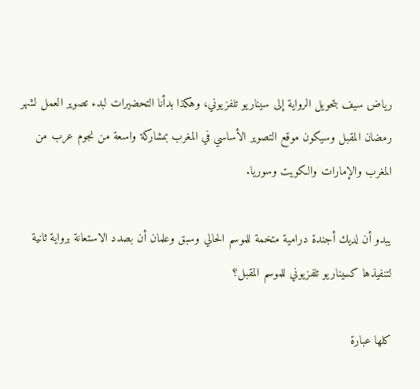رياض سيف بتحويل الرواية إلى سيناريو تلفزيوني، وهكذا بدأنا التحضيرات لبدء تصوير العمل لشهر رمضان المقبل وسيكون موقع التصوير الأساسي في المغرب بمشاركة واسعة من نجوم عرب من المغرب والإمارات والكويت وسوريا.

يبدو أن لديك أجندة درامية متخمة للموسم الحالي وسبق وعلمان أن بصدد الاستعانة برواية ثانية لتنفيذها كسيناريو تلفزيوني للموسم المقبل؟

كلها عبارة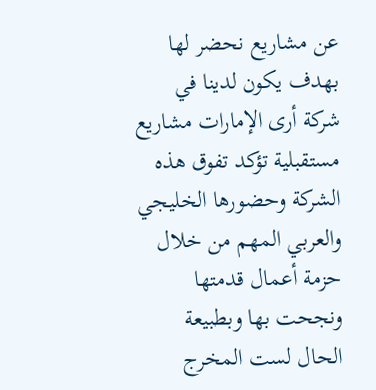عن مشاريع نحضر لها بهدف يكون لدينا في شركة أرى الإمارات مشاريع مستقبلية تؤكد تفوق هذه الشركة وحضورها الخليجي والعربي المهم من خلال حزمة أعمال قدمتها ونجحت بها وبطبيعة الحال لست المخرج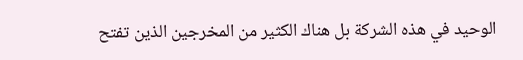الوحيد في هذه الشركة بل هناك الكثير من المخرجين الذين تفتح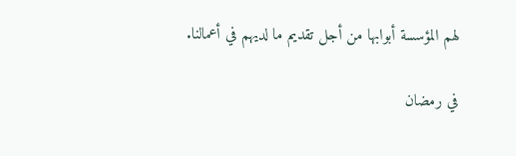لهم المؤسسة أبوابها من أجل تقديم ما لديهم في أعمالنا.

في رمضان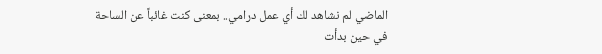الماضي لم نشاهد لك أي عمل درامي.. بمعنى كنت غائباً عن الساحة في حين بدأت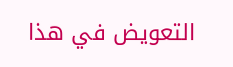التعويض في هذا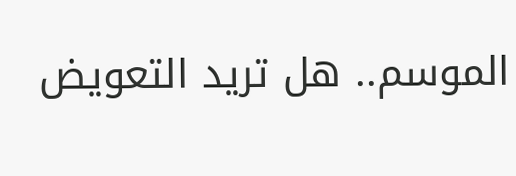الموسم.. هل تريد التعويض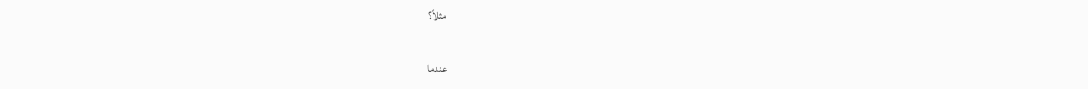مثلاً؟

عندما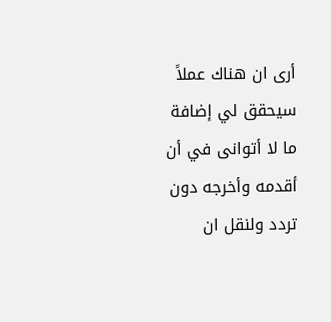أرى ان هناك عملاً سيحقق لي إضافة ما لا أتوانى في أن أقدمه وأخرجه دون تردد ولنقل ان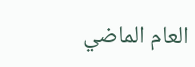العام الماضي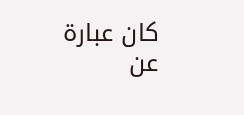كان عبارة عن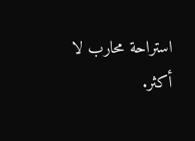استراحة محارب لا أكثر.